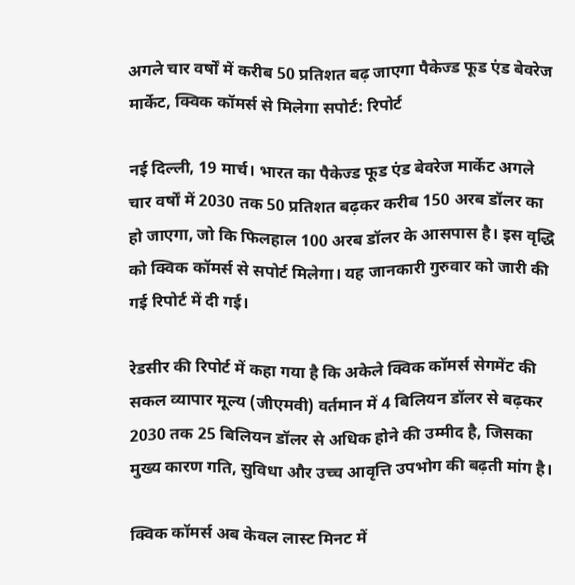अगले चार वर्षों में करीब 50 प्रतिशत बढ़ जाएगा पैकेज्ड फूड एंड बेवरेज मार्केट, क्विक कॉमर्स से मिलेगा सपोर्ट: रिपोर्ट

नई दिल्ली, 19 मार्च। भारत का पैकेज्ड फूड एंड बेवरेज मार्केट अगले चार वर्षों में 2030 तक 50 प्रतिशत बढ़कर करीब 150 अरब डॉलर का हो जाएगा, जो कि फिलहाल 100 अरब डॉलर के आसपास है। इस वृद्धि को क्विक कॉमर्स से सपोर्ट मिलेगा। यह जानकारी गुरुवार को जारी की गई रिपोर्ट में दी गई।

रेडसीर की रिपोर्ट में कहा गया है कि अकेले क्विक कॉमर्स सेगमेंट की सकल व्यापार मूल्य (जीएमवी) वर्तमान में 4 बिलियन डॉलर से बढ़कर 2030 तक 25 बिलियन डॉलर से अधिक होने की उम्मीद है, जिसका मुख्य कारण गति, सुविधा और उच्च आवृत्ति उपभोग की बढ़ती मांग है।

क्विक कॉमर्स अब केवल लास्ट मिनट में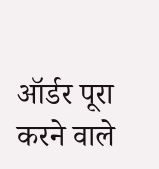ऑर्डर पूरा करने वाले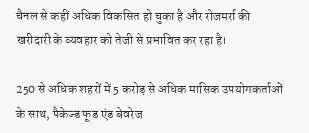चैनल से कहीं अधिक विकसित हो चुका है और रोजमर्रा की खरीदारी के व्यवहार को तेजी से प्रभावित कर रहा है।

250 से अधिक शहरों में 5 करोड़ से अधिक मासिक उपयोगकर्ताओं के साथ, पैकेज्ड फूड एंड बेवरेज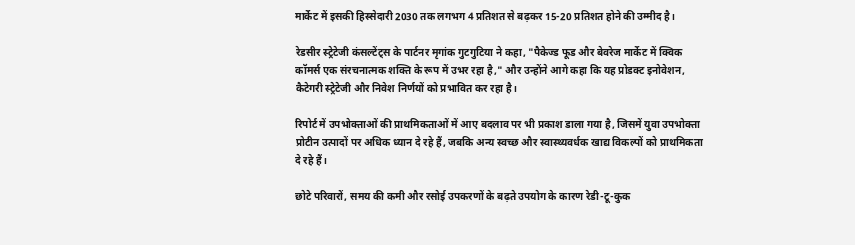मार्केट में इसकी हिस्सेदारी 2030 तक लगभग 4 प्रतिशत से बढ़कर 15-20 प्रतिशत होने की उम्मीद है।

रेडसीर स्ट्रेटेजी कंसल्टेंट्स के पार्टनर मृगांक गुटगुटिया ने कहा, "पैकेज्ड फूड और बेवरेज मार्केट में क्विक कॉमर्स एक संरचनात्मक शक्ति के रूप में उभर रहा है," और उन्होंने आगे कहा कि यह प्रोडक्ट इनोवेशन, कैटेगरी स्ट्रेटेजी और निवेश निर्णयों को प्रभावित कर रहा है।

रिपोर्ट में उपभोक्ताओं की प्राथमिकताओं में आए बदलाव पर भी प्रकाश डाला गया है, जिसमें युवा उपभोक्ता प्रोटीन उत्पादों पर अधिक ध्यान दे रहे हैं, जबकि अन्य स्वच्छ और स्वास्थ्यवर्धक खाद्य विकल्पों को प्राथमिकता दे रहे हैं।

छोटे परिवारों, समय की कमी और रसोई उपकरणों के बढ़ते उपयोग के कारण रेडी-टू-कुक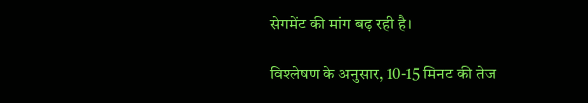सेगमेंट की मांग बढ़ रही है।

विश्लेषण के अनुसार, 10-15 मिनट की तेज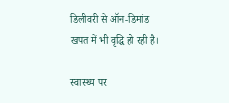डिलीवरी से ऑन-डिमांड खपत में भी वृद्धि हो रही है।

स्वास्थ्य पर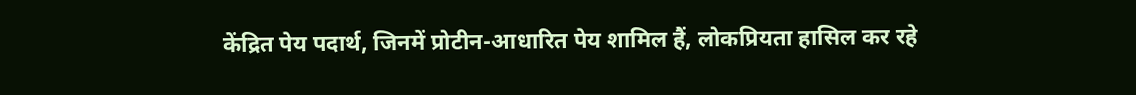केंद्रित पेय पदार्थ, जिनमें प्रोटीन-आधारित पेय शामिल हैं, लोकप्रियता हासिल कर रहे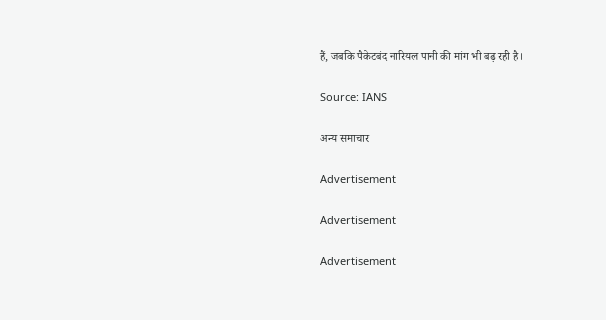हैं, जबकि पैकेटबंद नारियल पानी की मांग भी बढ़ रही है।

Source: IANS

अन्य समाचार

Advertisement

Advertisement

Advertisement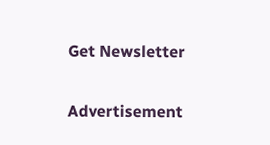Get Newsletter

Advertisement